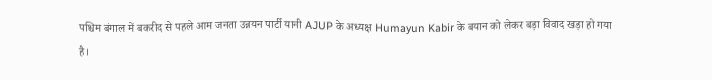पश्चिम बंगाल में बकरीद से पहले आम जनता उन्नयन पार्टी यानी AJUP के अध्यक्ष Humayun Kabir के बयान को लेकर बड़ा विवाद खड़ा हो गया है।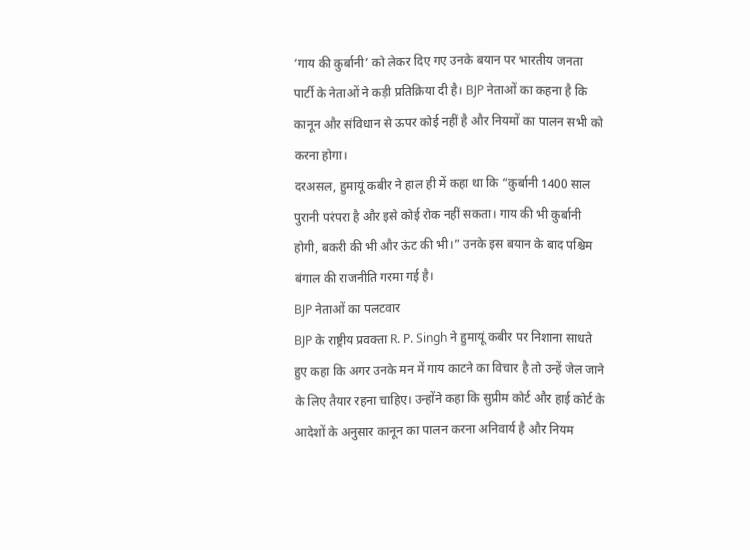‘गाय की कुर्बानी’ को लेकर दिए गए उनके बयान पर भारतीय जनता पार्टी के नेताओं ने कड़ी प्रतिक्रिया दी है। BJP नेताओं का कहना है कि कानून और संविधान से ऊपर कोई नहीं है और नियमों का पालन सभी को करना होगा।
दरअसल, हुमायूं कबीर ने हाल ही में कहा था कि “कुर्बानी 1400 साल पुरानी परंपरा है और इसे कोई रोक नहीं सकता। गाय की भी कुर्बानी होगी, बकरी की भी और ऊंट की भी।” उनके इस बयान के बाद पश्चिम बंगाल की राजनीति गरमा गई है।
BJP नेताओं का पलटवार
BJP के राष्ट्रीय प्रवक्ता R. P. Singh ने हुमायूं कबीर पर निशाना साधते हुए कहा कि अगर उनके मन में गाय काटने का विचार है तो उन्हें जेल जाने के लिए तैयार रहना चाहिए। उन्होंने कहा कि सुप्रीम कोर्ट और हाई कोर्ट के आदेशों के अनुसार कानून का पालन करना अनिवार्य है और नियम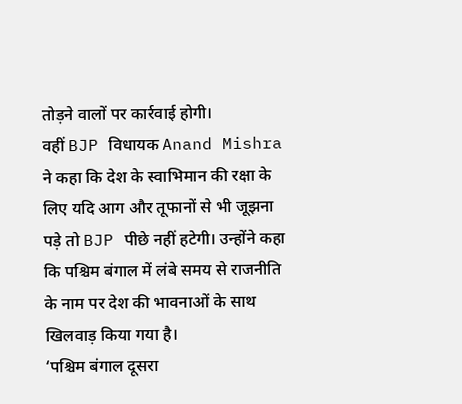तोड़ने वालों पर कार्रवाई होगी।
वहीं BJP विधायक Anand Mishra ने कहा कि देश के स्वाभिमान की रक्षा के लिए यदि आग और तूफानों से भी जूझना पड़े तो BJP पीछे नहीं हटेगी। उन्होंने कहा कि पश्चिम बंगाल में लंबे समय से राजनीति के नाम पर देश की भावनाओं के साथ खिलवाड़ किया गया है।
‘पश्चिम बंगाल दूसरा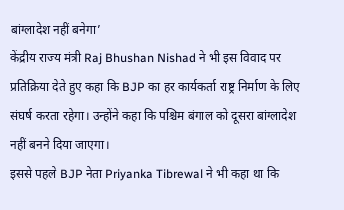बांग्लादेश नहीं बनेगा’
केंद्रीय राज्य मंत्री Raj Bhushan Nishad ने भी इस विवाद पर प्रतिक्रिया देते हुए कहा कि BJP का हर कार्यकर्ता राष्ट्र निर्माण के लिए संघर्ष करता रहेगा। उन्होंने कहा कि पश्चिम बंगाल को दूसरा बांग्लादेश नहीं बनने दिया जाएगा।
इससे पहले BJP नेता Priyanka Tibrewal ने भी कहा था कि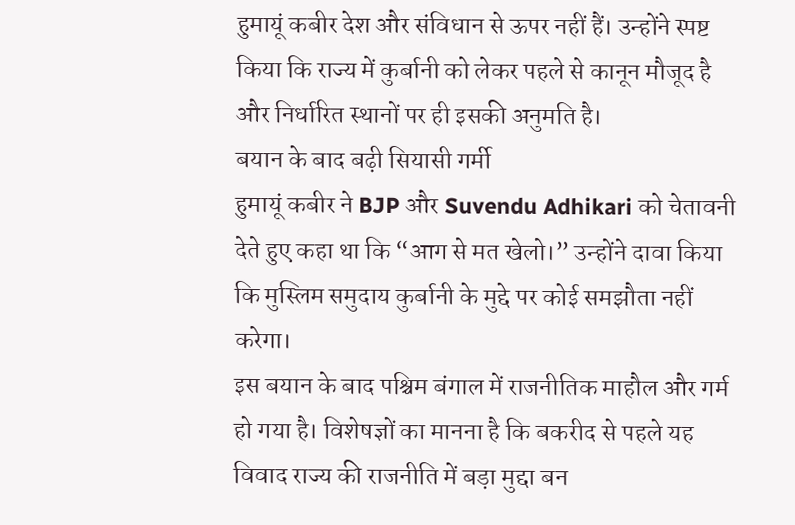हुमायूं कबीर देश और संविधान से ऊपर नहीं हैं। उन्होंने स्पष्ट किया कि राज्य में कुर्बानी को लेकर पहले से कानून मौजूद है और निर्धारित स्थानों पर ही इसकी अनुमति है।
बयान के बाद बढ़ी सियासी गर्मी
हुमायूं कबीर ने BJP और Suvendu Adhikari को चेतावनी देते हुए कहा था कि “आग से मत खेलो।” उन्होंने दावा किया कि मुस्लिम समुदाय कुर्बानी के मुद्दे पर कोई समझौता नहीं करेगा।
इस बयान के बाद पश्चिम बंगाल में राजनीतिक माहौल और गर्म हो गया है। विशेषज्ञों का मानना है कि बकरीद से पहले यह विवाद राज्य की राजनीति में बड़ा मुद्दा बन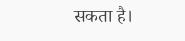सकता है।